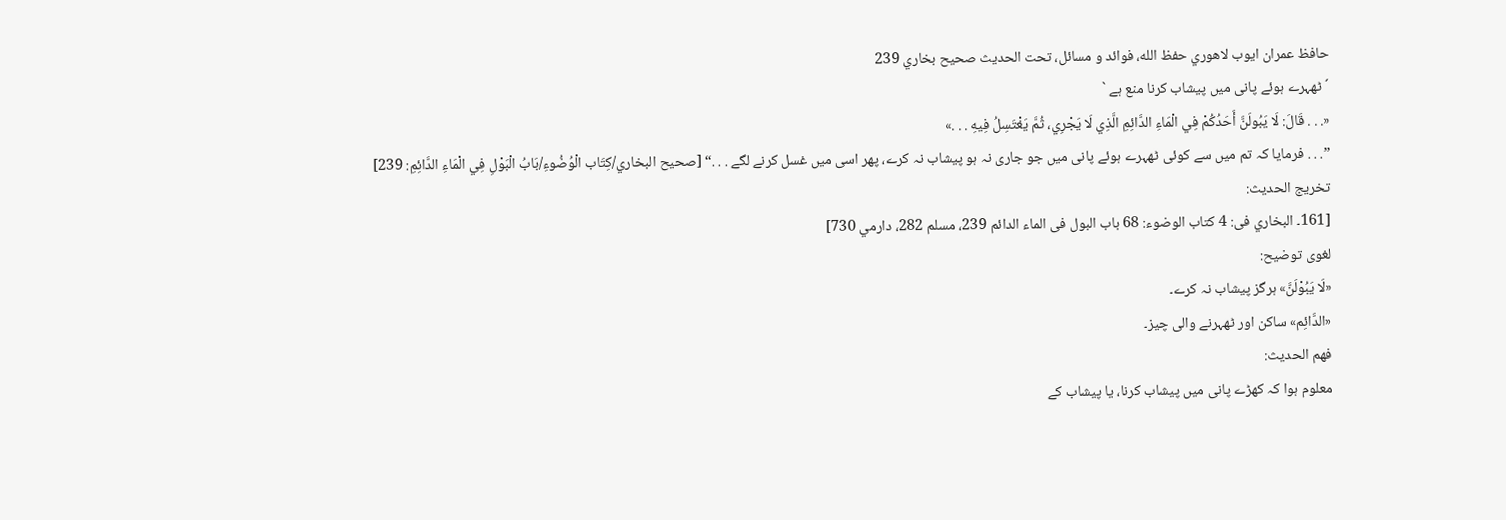حافظ عمران ايوب لاهوري حفظ الله، فوائد و مسائل، تحت الحديث صحيح بخاري 239
´ ٹھہرے ہوئے پانی میں پیشاب کرنا منع ہے `
«. . . قَالَ: لَا يَبُولَنَّ أَحَدُكُمْ فِي الْمَاءِ الدَّائِمِ الَّذِي لَا يَجْرِي، ثُمَّ يَغْتَسِلُ فِيهِ . . .»
”. . . فرمایا کہ تم میں سے کوئی ٹھہرے ہوئے پانی میں جو جاری نہ ہو پیشاب نہ کرے، پھر اسی میں غسل کرنے لگے . . .“ [صحيح البخاري/كِتَاب الْوُضُوءِ/بَابُ الْبَوْلِ فِي الْمَاءِ الدَّائِمِ: 239]
تخريج الحديث:
[161۔ البخاري فى: 4 كتاب الوضوء: 68 باب البول فى الماء الدائم 239، مسلم 282، دارمي 730]
لغوی توضیح:
«لَا يَبُوْلَنَّ» ہرگز پیشاب نہ کرے۔
«الدَّائِم» ساکن اور ٹھہرنے والی چیز۔
فھم الحدیث:
معلوم ہوا کہ کھڑے پانی میں پیشاب کرنا، یا پیشاب کے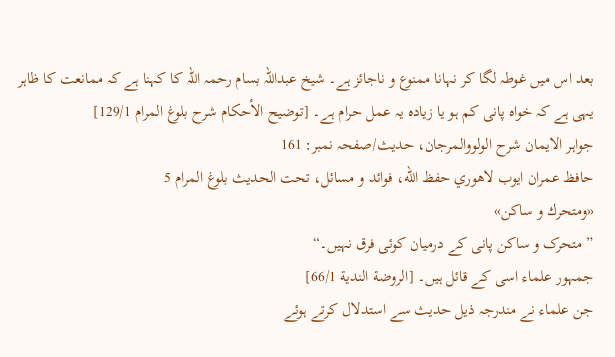بعد اس میں غوطہ لگا کر نہانا ممنوع و ناجائز ہے۔ شیخ عبداللہ بسام رحمہ اللہ کا کہنا ہے کہ ممانعت کا ظاہر یہی ہے کہ خواہ پانی کم ہو یا زیادہ یہ عمل حرام ہے۔ [توضيح الأحكام شرح بلوغ المرام 129/1]
جواہر الایمان شرح الولووالمرجان، حدیث/صفحہ نمبر: 161
حافظ عمران ايوب لاهوري حفظ الله، فوائد و مسائل، تحت الحديث بلوغ المرام 5
«ومتحرك و ساكن»
”متحرک و ساکن پانی کے درمیان کوئی فرق نہیں۔“
جمہور علماء اسی کے قائل ہیں۔ [الروضة الندية 66/1]
جن علماء نے مندرجہ ذیل حدیث سے استدلال کرتے ہوئے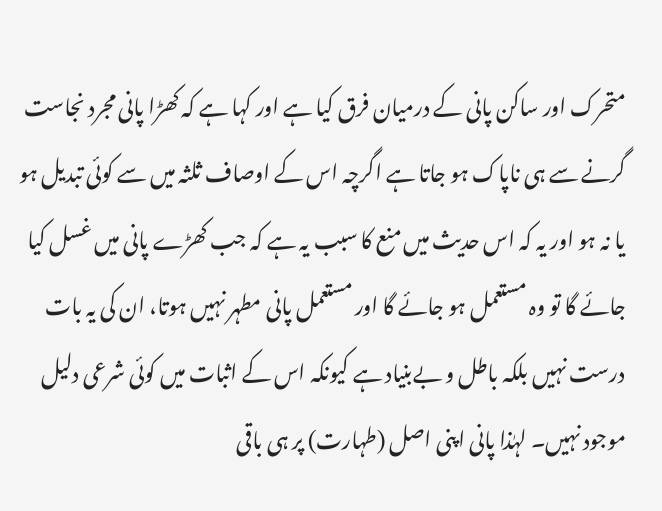متحرک اور ساکن پانی کے درمیان فرق کیا ہے اور کہا ہے کہ کھڑا پانی مجرد نجاست گرنے سے ہی ناپاک ہو جاتا ہے اگرچہ اس کے اوصاف ثلثہ میں سے کوئی تبدیل ہو یا نہ ہو اور یہ کہ اس حدیث میں منع کا سبب یہ ہے کہ جب کھڑے پانی میں غسل کیا جائے گا تو وہ مستعمل ہو جائے گا اور مستعمل پانی مطہر نہیں ہوتا، ان کی یہ بات درست نہیں بلکہ باطل و بےبنیاد ہے کیونکہ اس کے اثبات میں کوئی شرعی دلیل موجود نہیں۔ لہٰذا پانی اپنی اصل (طہارت) پر ہی باقی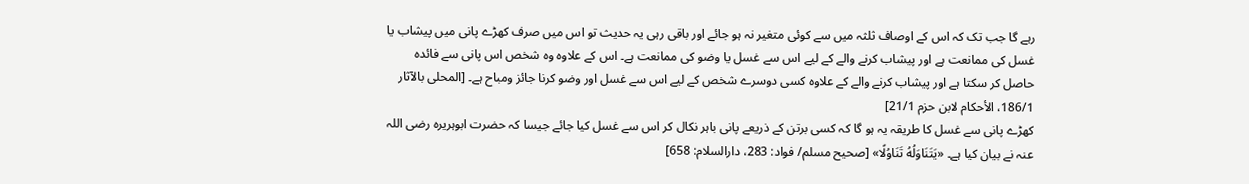رہے گا جب تک کہ اس کے اوصاف ثلثہ میں سے کوئی متغیر نہ ہو جائے اور باقی رہی یہ حدیث تو اس میں صرف کھڑے پانی میں پیشاب یا غسل کی ممانعت ہے اور پیشاب کرنے والے کے لیے اس سے غسل یا وضو کی ممانعت ہے۔ اس کے علاوہ وہ شخص اس پانی سے فائدہ حاصل کر سکتا ہے اور پیشاب کرنے والے کے علاوہ کسی دوسرے شخص کے لیے اس سے غسل اور وضو کرنا جائز ومباح ہے۔ [المحلى بالآثار 186/1، الأحكام لابن حزم 21/1]
کھڑے پانی سے غسل کا طریقہ یہ ہو گا کہ کسی برتن کے ذریعے پانی باہر نکال کر اس سے غسل کیا جائے جیسا کہ حضرت ابوہریرہ رضی اللہ عنہ نے بیان کیا ہے۔ «يَتَنَاوَلُهُ تَنَاوُلًا» [صحيح مسلم/ فواد: 283، دارالسلام: 658]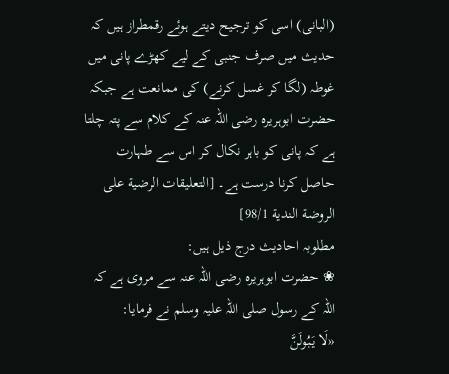(البانی) اسی کو ترجیح دیتے ہوئے رقمطراز ہیں کہ حدیث میں صرف جنبی کے لیے کھڑے پانی میں غوطہ (لگا کر غسل کرنے) کی ممانعت ہے جبکہ حضرت ابوہریرہ رضی اللہ عنہ کے کلام سے پتہ چلتا ہے کہ پانی کو باہر نکال کر اس سے طہارت حاصل کرنا درست ہے۔ [التعليقات الرضية على الروضة الندية 98/1]
مطلوبہ احادیث درج ذیل ہیں:
❀ حضرت ابوہریرہ رضی اللہ عنہ سے مروی ہے کہ اللہ کے رسول صلی اللہ علیہ وسلم نے فرمایا:
«لَا يَبُولَنَّ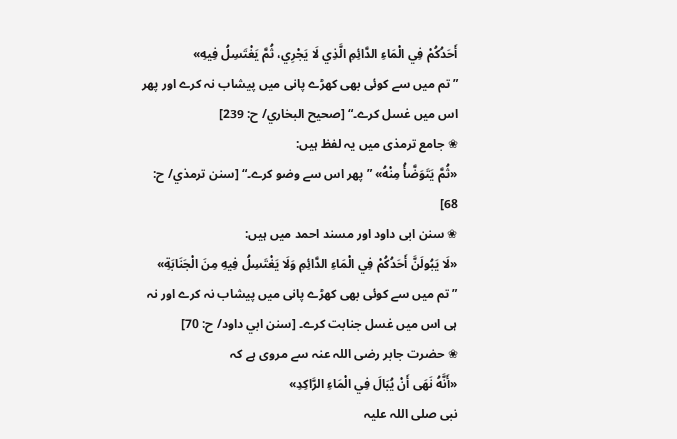أَحَدُكُمْ فِي الْمَاءِ الدَّائِمِ الَّذِي لَا يَجْرِي، ثُمَّ يَغْتَسِلُ فِيهِ»
”تم میں سے کوئی بھی کھڑے پانی میں پیشاب نہ کرے اور پھر اس میں غسل کرے۔“ [صحيح البخاري/ ح: 239]
❀ جامع ترمذی میں یہ لفظ ہیں:
«ثُمَّ يَتَوَضَّأُ مِنْهُ» ”پھر اس سے وضو کرے۔“ [سنن ترمذي/ ح: 68]
❀ سنن ابی داود اور مسند احمد میں ہیں:
«لَا يَبُولَنَّ أَحَدُكُمْ فِي الْمَاءِ الدَّائِمِ وَلَا يَغْتَسِلُ فِيهِ مِنَ الْجَنَابَةِ»
”تم میں سے کوئی بھی کھڑے پانی میں پیشاب نہ کرے اور نہ ہی اس میں غسل جنابت کرے۔ [سنن ابي داود/ ح: 70]
❀ حضرت جابر رضی اللہ عنہ سے مروی ہے کہ
«أَنَّهُ نَهَى أَنْ يُبَالَ فِي الْمَاءِ الرَّاكِدِ»
نبی صلی اللہ علیہ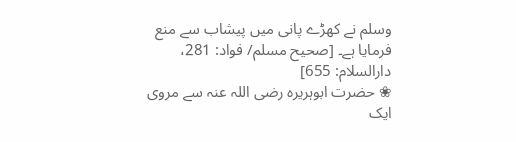وسلم نے کھڑے پانی میں پیشاب سے منع فرمایا ہے۔ [صحيح مسلم/ فواد: 281، دارالسلام: 655]
❀ حضرت ابوہریرہ رضی اللہ عنہ سے مروی ایک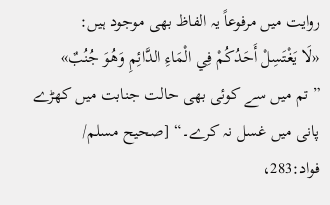روایت میں مرفوعاً یہ الفاظ بھی موجود ہیں:
«لَا يَغْتَسِلْ أَحَدُكُمْ فِي الْمَاءِ الدَّائِمِ وَهُوَ جُنُبٌ»
”تم میں سے کوئی بھی حالت جنابت میں کھڑے پانی میں غسل نہ کرے۔“ [صحيح مسلم/ فواد:283،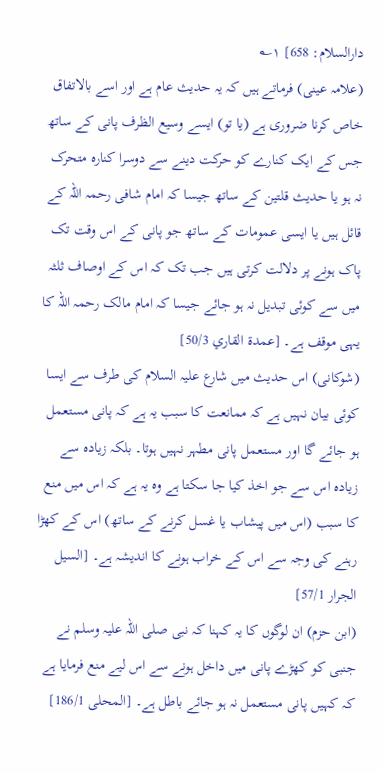دارالسلام: 658] ۱؎
(علامہ عینی) فرماتے ہیں کہ یہ حدیث عام ہے اور اسے بالاتفاق خاص کرنا ضروری ہے (یا تو) ایسے وسیع الظرف پانی کے ساتھ جس کے ایک کنارے کو حرکت دینے سے دوسرا کنارہ متحرک نہ ہو یا حدیث قلتین کے ساتھ جیسا کہ امام شافی رحمہ اللہ کے قائل ہیں یا ایسی عمومات کے ساتھ جو پانی کے اس وقت تک پاک ہونے پر دلالت کرتی ہیں جب تک کہ اس کے اوصاف ثلثہ میں سے کوئی تبدیل نہ ہو جائے جیسا کہ امام مالک رحمہ اللہ کا یہی موقف ہے۔ [عمدة القاري 50/3]
(شوکانی) اس حدیث میں شارع علیہ السلام کی طرف سے ایسا کوئی بیان نہیں ہے کہ ممانعت کا سبب یہ ہے کہ پانی مستعمل ہو جائے گا اور مستعمل پانی مطہر نہیں ہوتا۔ بلکہ زیادہ سے زیادہ اس سے جو اخذ کیا جا سکتا ہے وہ یہ ہے کہ اس میں منع کا سبب (اس میں پیشاب یا غسل کرنے کے ساتھ) اس کے کھڑا رہنے کی وجہ سے اس کے خراب ہونے کا اندیشہ ہے۔ [السيل الجرار 57/1]
(ابن حزم) ان لوگوں کا یہ کہنا کہ نبی صلی اللہ علیہ وسلم نے جنبی کو کھڑے پانی میں داخل ہونے سے اس لیے منع فرمایا ہے کہ کہیں پانی مستعمل نہ ہو جائے باطل ہے۔ [المحلی 186/1]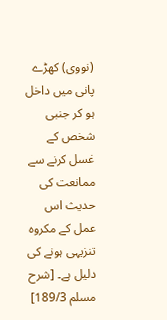(نووی) کھڑے پانی میں داخل ہو کر جنبی شخص کے غسل کرنے سے ممانعت کی حدیث اس عمل کے مکروہ تنزیہی ہونے کی دلیل ہے۔ [شرح مسلم 189/3]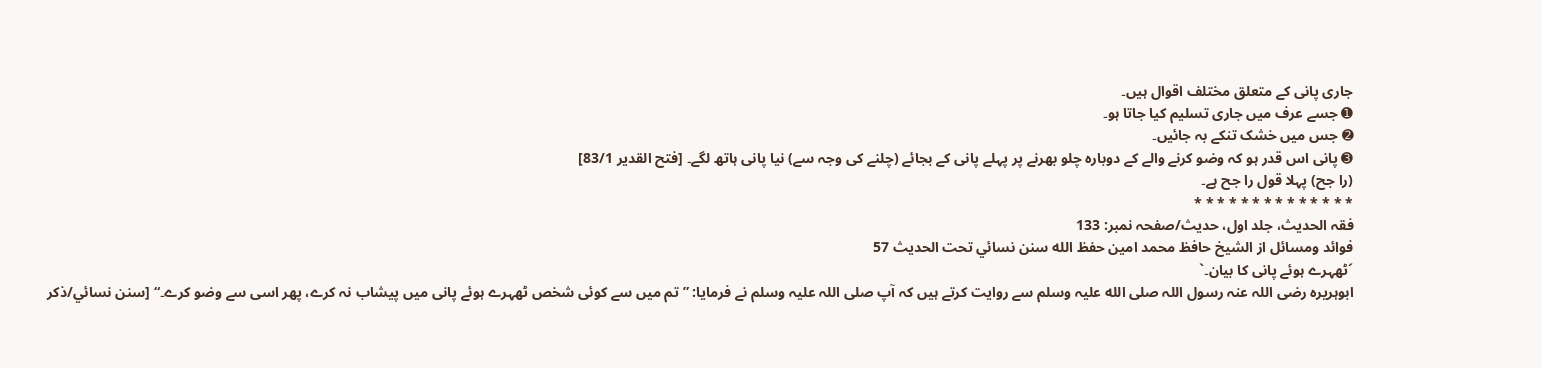جاری پانی کے متعلق مختلف اقوال ہیں۔
➊ جسے عرف میں جاری تسلیم کیا جاتا ہو۔
➋ جس میں خشک تنکے بہ جائیں۔
➌ پانی اس قدر ہو کہ وضو کرنے والے کے دوبارہ چلو بھرنے پر پہلے پانی کے بجائے (چلنے کی وجہ سے) نیا پانی ہاتھ لگے۔ [فتح القدير 83/1]
(را جح) پہلا قول را جح ہے۔
* * * * * * * * * * * * * *
فقہ الحدیث، جلد اول، حدیث/صفحہ نمبر: 133
فوائد ومسائل از الشيخ حافظ محمد امين حفظ الله سنن نسائي تحت الحديث 57
´ٹھہرے ہوئے پانی کا بیان۔`
ابوہریرہ رضی اللہ عنہ رسول اللہ صلی الله علیہ وسلم سے روایت کرتے ہیں کہ آپ صلی اللہ علیہ وسلم نے فرمایا: ”تم میں سے کوئی شخص ٹھہرے ہوئے پانی میں پیشاب نہ کرے، پھر اسی سے وضو کرے۔“ [سنن نسائي/ذكر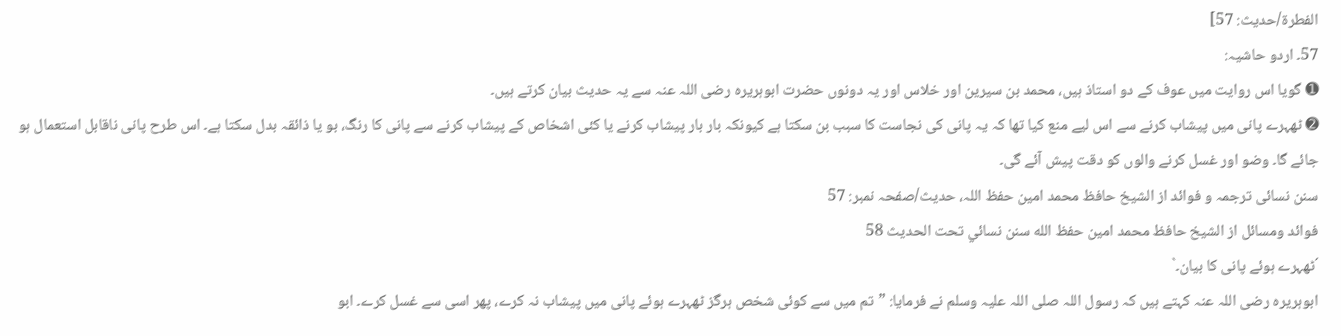الفطرة/حدیث: 57]
57۔ اردو حاشیہ:
➊ گویا اس روایت میں عوف کے دو استاذ ہیں، محمد بن سیرین اور خلاس اور یہ دونوں حضرت ابوہریرہ رضی اللہ عنہ سے یہ حدیث بیان کرتے ہیں۔
➋ ٹھہرے پانی میں پیشاب کرنے سے اس لیے منع کیا تھا کہ یہ پانی کی نجاست کا سبب بن سکتا ہے کیونکہ بار بار پیشاب کرنے یا کئی اشخاص کے پیشاب کرنے سے پانی کا رنگ، بو یا ذائقہ بدل سکتا ہے۔ اس طرح پانی ناقابل استعمال ہو جائے گا۔ وضو اور غسل کرنے والوں کو دقت پیش آئے گی۔
سنن نسائی ترجمہ و فوائد از الشیخ حافظ محمد امین حفظ اللہ، حدیث/صفحہ نمبر: 57
فوائد ومسائل از الشيخ حافظ محمد امين حفظ الله سنن نسائي تحت الحديث 58
´ٹھہرے ہوئے پانی کا بیان۔`
ابوہریرہ رضی اللہ عنہ کہتے ہیں کہ رسول اللہ صلی اللہ علیہ وسلم نے فرمایا: ”تم میں سے کوئی شخص ہرگز ٹھہرے ہوئے پانی میں پیشاب نہ کرے، پھر اسی سے غسل کرے۔ ابو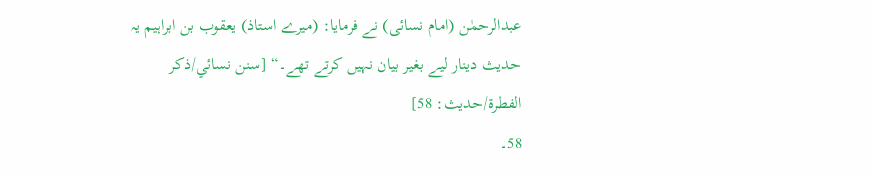عبدالرحمٰن (امام نسائی) نے فرمایا: (میرے استاذ) یعقوب بن ابراہیم یہ حدیث دینار لیے بغیر بیان نہیں کرتے تھے۔“ [سنن نسائي/ذكر الفطرة/حدیث: 58]
58۔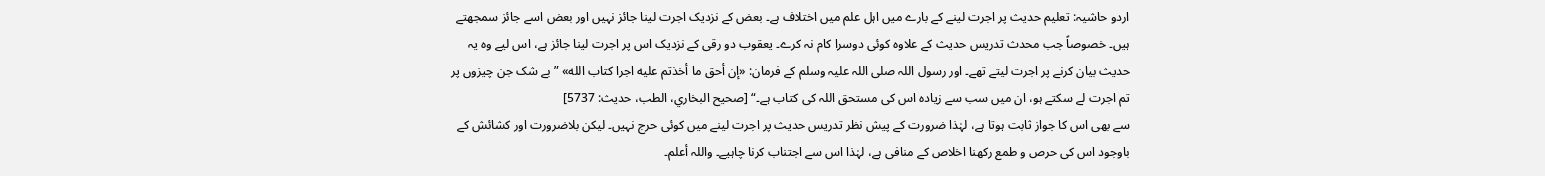اردو حاشیہ: تعلیم حدیث پر اجرت لینے کے بارے میں اہل علم میں اختلاف ہے۔ بعض کے نزدیک اجرت لینا جائز نہیں اور بعض اسے جائز سمجھتے ہیں۔ خصوصاً جب محدث تدریس حدیث کے علاوہ کوئی دوسرا کام نہ کرے۔ یعقوب دو رقی کے نزدیک اس پر اجرت لینا جائز ہے، اس لیے وہ یہ حدیث بیان کرنے پر اجرت لیتے تھے۔ اور رسول اللہ صلی اللہ علیہ وسلم کے فرمان: «إن أحق ما أخذتم عليه اجرا كتاب الله» ”بے شک جن چیزوں پر تم اجرت لے سکتے ہو، ان میں سب سے زیادہ اس کی مستحق اللہ کی کتاب ہے۔“ [صحیح البخاري، الطب، حدیث: 5737]
سے بھی اس کا جواز ثابت ہوتا ہے، لہٰذا ضرورت کے پیش نظر تدریس حدیث پر اجرت لینے میں کوئی حرج نہیں۔ لیکن بلاضرورت اور کشائش کے باوجود اس کی حرص و طمع رکھنا اخلاص کے منافی ہے، لہٰذا اس سے اجتناب کرنا چاہیے۔ واللہ أعلم۔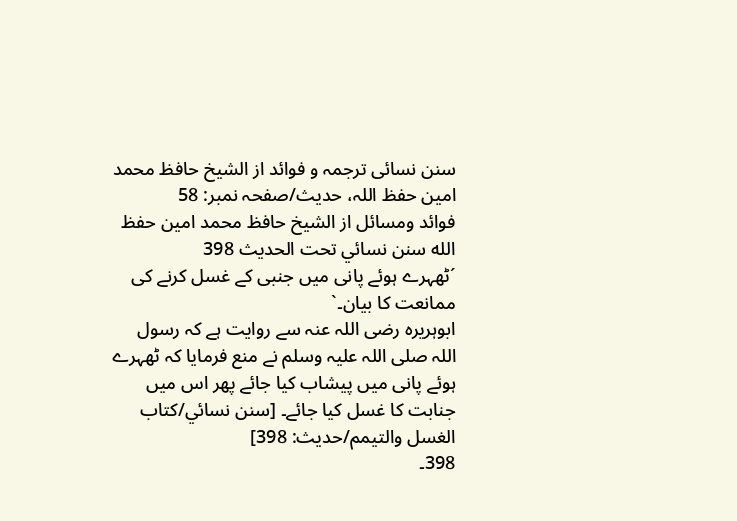سنن نسائی ترجمہ و فوائد از الشیخ حافظ محمد امین حفظ اللہ، حدیث/صفحہ نمبر: 58
فوائد ومسائل از الشيخ حافظ محمد امين حفظ الله سنن نسائي تحت الحديث 398
´ٹھہرے ہوئے پانی میں جنبی کے غسل کرنے کی ممانعت کا بیان۔`
ابوہریرہ رضی اللہ عنہ سے روایت ہے کہ رسول اللہ صلی اللہ علیہ وسلم نے منع فرمایا کہ ٹھہرے ہوئے پانی میں پیشاب کیا جائے پھر اس میں جنابت کا غسل کیا جائے۔ [سنن نسائي/كتاب الغسل والتيمم/حدیث: 398]
398۔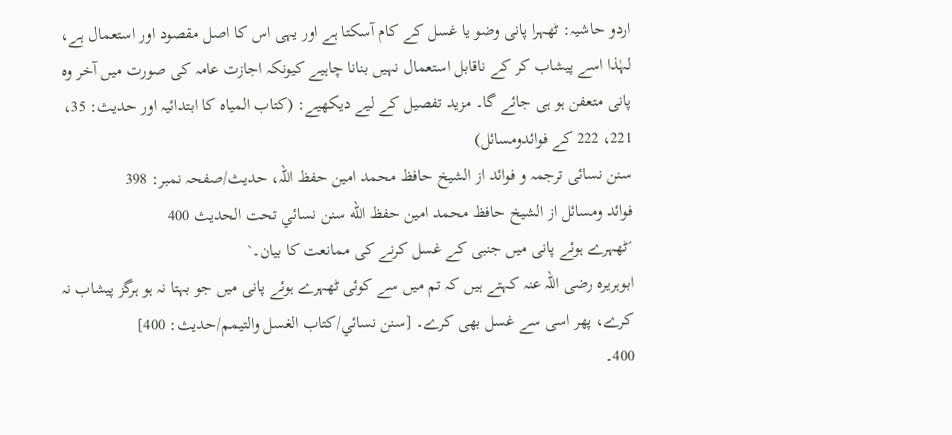اردو حاشیہ: ٹھہرا پانی وضو یا غسل کے کام آسکتا ہے اور یہی اس کا اصل مقصود اور استعمال ہے، لہٰذا اسے پیشاب کر کے ناقابل استعمال نہیں بنانا چاہیے کیونکہ اجازت عامہ کی صورت میں آخر وہ پانی متعفن ہو ہی جائے گا۔ مزید تفصیل کے لیے دیکھیے: (کتاب المیاہ کا ابتدائیہ اور حدیث: 35، 221، 222 کے فوائدومسائل)
سنن نسائی ترجمہ و فوائد از الشیخ حافظ محمد امین حفظ اللہ، حدیث/صفحہ نمبر: 398
فوائد ومسائل از الشيخ حافظ محمد امين حفظ الله سنن نسائي تحت الحديث 400
´ٹھہرے ہوئے پانی میں جنبی کے غسل کرنے کی ممانعت کا بیان۔`
ابوہریرہ رضی اللہ عنہ کہتے ہیں کہ تم میں سے کوئی ٹھہرے ہوئے پانی میں جو بہتا نہ ہو ہرگز پیشاب نہ کرے، پھر اسی سے غسل بھی کرے۔ [سنن نسائي/كتاب الغسل والتيمم/حدیث: 400]
400۔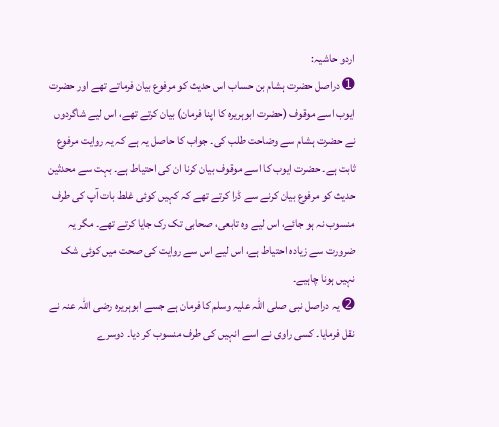اردو حاشیہ:
➊ دراصل حضرت ہشام بن حساب اس حدیث کو مرفوع بیان فرماتے تھے اور حضرت ایوب اسے موقوف (حضرت ابوہریرہ کا اپنا فرمان) بیان کرتے تھے، اس لیے شاگردوں نے حضرت ہشام سے وضاحت طلب کی۔ جواب کا حاصل یہ ہے کہ یہ روایت مرفوع ثابت ہے۔ حضرت ایوب کا اسے موقوف بیان کرنا ان کی احتیاط ہے۔ بہت سے محدثین حدیث کو مرفوع بیان کرنے سے ڈرا کرتے تھے کہ کہیں کوئی غلط بات آپ کی طرف منسوب نہ ہو جائے، اس لیے وہ تابعی، صحابی تک رک جایا کرتے تھے۔ مگر یہ ضرورت سے زیادہ احتیاط ہے، اس لیے اس سے روایت کی صحت میں کوئی شک نہیں ہونا چاہیے۔
➋ یہ دراصل نبی صلی اللہ علیہ وسلم کا فرمان ہے جسے ابوہریرہ رضی اللہ عنہ نے نقل فرمایا۔ کسی راوی نے اسے انہیں کی طرف منسوب کر دیا۔ دوسرے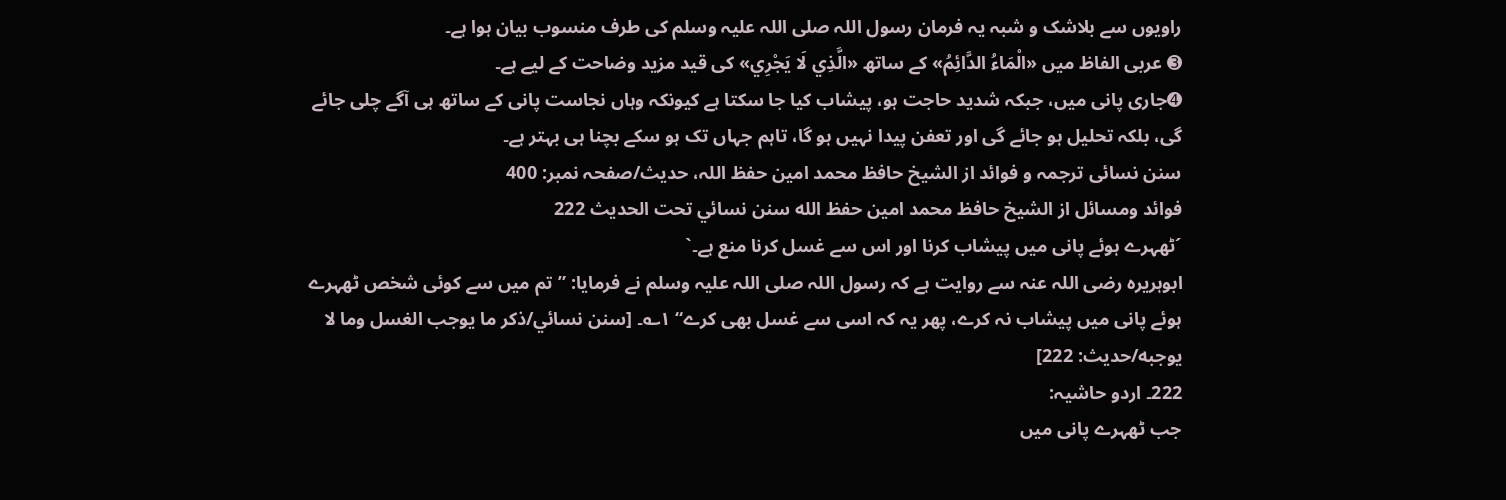راویوں سے بلاشک و شبہ یہ فرمان رسول اللہ صلی اللہ علیہ وسلم کی طرف منسوب بیان ہوا ہے۔
➌ عربی الفاظ میں «الْمَاءُ الدَّائِمُ» کے ساتھ «الَّذِي لَا يَجْرِي» کی قید مزید وضاحت کے لیے ہے۔
➍جاری پانی میں، جبکہ شدید حاجت ہو، پیشاب کیا جا سکتا ہے کیونکہ وہاں نجاست پانی کے ساتھ ہی آگے چلی جائے گی، بلکہ تحلیل ہو جائے گی اور تعفن پیدا نہیں ہو گا، تاہم جہاں تک ہو سکے بچنا ہی بہتر ہے۔
سنن نسائی ترجمہ و فوائد از الشیخ حافظ محمد امین حفظ اللہ، حدیث/صفحہ نمبر: 400
فوائد ومسائل از الشيخ حافظ محمد امين حفظ الله سنن نسائي تحت الحديث 222
´ٹھہرے ہوئے پانی میں پیشاب کرنا اور اس سے غسل کرنا منع ہے۔`
ابوہریرہ رضی اللہ عنہ سے روایت ہے کہ رسول اللہ صلی اللہ علیہ وسلم نے فرمایا: ”تم میں سے کوئی شخص ٹھہرے ہوئے پانی میں پیشاب نہ کرے، پھر یہ کہ اسی سے غسل بھی کرے“ ۱؎۔ [سنن نسائي/ذكر ما يوجب الغسل وما لا يوجبه/حدیث: 222]
222۔ اردو حاشیہ:
جب ٹھہرے پانی میں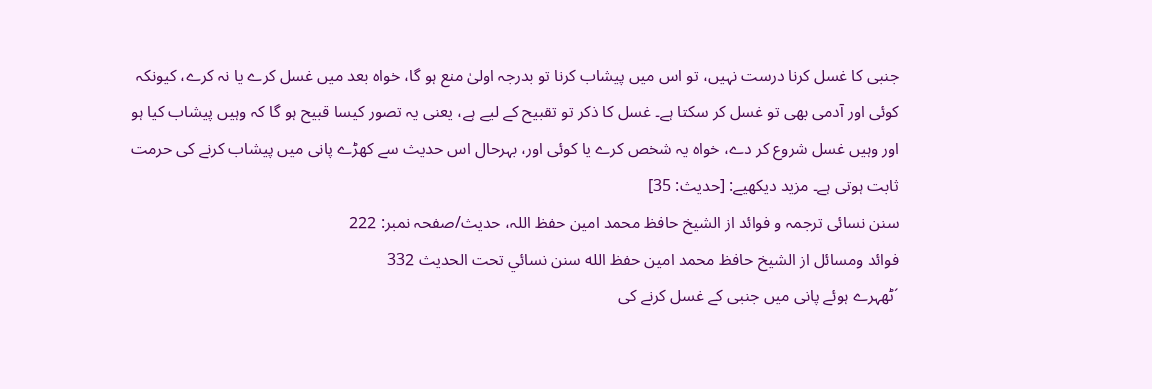جنبی کا غسل کرنا درست نہیں، تو اس میں پیشاب کرنا تو بدرجہ اولیٰ منع ہو گا، خواہ بعد میں غسل کرے یا نہ کرے، کیونکہ کوئی اور آدمی بھی تو غسل کر سکتا ہے۔ غسل کا ذکر تو تقبیح کے لیے ہے، یعنی یہ تصور کیسا قبیح ہو گا کہ وہیں پیشاب کیا ہو اور وہیں غسل شروع کر دے، خواہ یہ شخص کرے یا کوئی اور، بہرحال اس حدیث سے کھڑے پانی میں پیشاب کرنے کی حرمت ثابت ہوتی ہے۔ مزید دیکھیے: [حديث: 35]
سنن نسائی ترجمہ و فوائد از الشیخ حافظ محمد امین حفظ اللہ، حدیث/صفحہ نمبر: 222
فوائد ومسائل از الشيخ حافظ محمد امين حفظ الله سنن نسائي تحت الحديث 332
´ٹھہرے ہوئے پانی میں جنبی کے غسل کرنے کی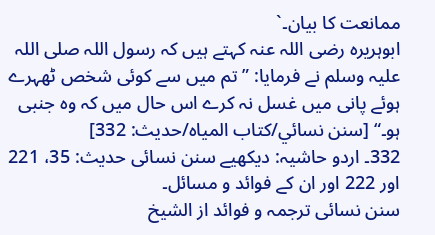ممانعت کا بیان۔`
ابوہریرہ رضی اللہ عنہ کہتے ہیں کہ رسول اللہ صلی اللہ علیہ وسلم نے فرمایا: ”تم میں سے کوئی شخص ٹھہرے ہوئے پانی میں غسل نہ کرے اس حال میں کہ وہ جنبی ہو۔“ [سنن نسائي/كتاب المياه/حدیث: 332]
332۔ اردو حاشیہ: دیکھیے سنن نسائی حدیث: 35، 221 اور 222 اور ان کے فوائد و مسائل۔
سنن نسائی ترجمہ و فوائد از الشیخ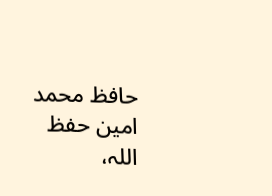حافظ محمد امین حفظ اللہ،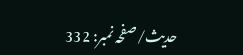حدیث/صفحہ نمبر: 332